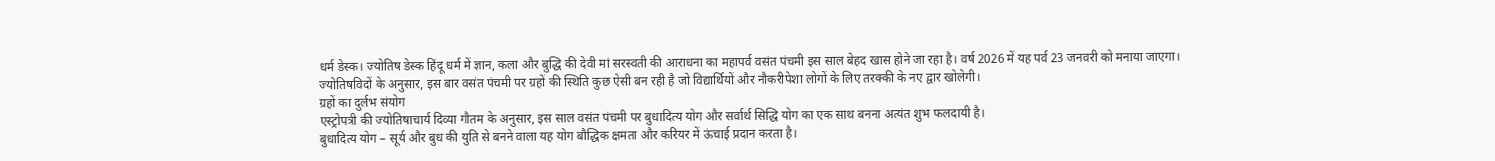धर्म डेस्क। ज्योतिष डेस्क हिंदू धर्म में ज्ञान, कला और बुद्धि की देवी मां सरस्वती की आराधना का महापर्व वसंत पंचमी इस साल बेहद खास होने जा रहा है। वर्ष 2026 में यह पर्व 23 जनवरी को मनाया जाएगा।
ज्योतिषविदों के अनुसार, इस बार वसंत पंचमी पर ग्रहों की स्थिति कुछ ऐसी बन रही है जो विद्यार्थियों और नौकरीपेशा लोगों के लिए तरक्की के नए द्वार खोलेगी।
ग्रहों का दुर्लभ संयोग
एस्ट्रोपत्री की ज्योतिषाचार्य दिव्या गौतम के अनुसार, इस साल वसंत पंचमी पर बुधादित्य योग और सर्वार्थ सिद्धि योग का एक साथ बनना अत्यंत शुभ फलदायी है।
बुधादित्य योग – सूर्य और बुध की युति से बनने वाला यह योग बौद्धिक क्षमता और करियर में ऊंचाई प्रदान करता है।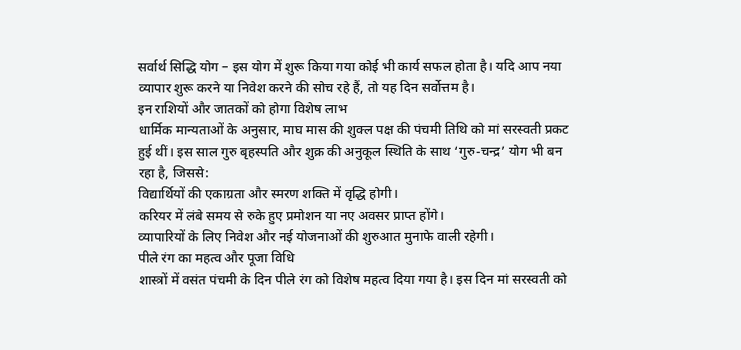सर्वार्थ सिद्धि योग – इस योग में शुरू किया गया कोई भी कार्य सफल होता है। यदि आप नया व्यापार शुरू करने या निवेश करने की सोच रहे हैं, तो यह दिन सर्वोत्तम है।
इन राशियों और जातकों को होगा विशेष लाभ
धार्मिक मान्यताओं के अनुसार, माघ मास की शुक्ल पक्ष की पंचमी तिथि को मां सरस्वती प्रकट हुई थीं। इस साल गुरु बृहस्पति और शुक्र की अनुकूल स्थिति के साथ ‘गुरु-चन्द्र’ योग भी बन रहा है, जिससे:
विद्यार्थियों की एकाग्रता और स्मरण शक्ति में वृद्धि होगी।
करियर में लंबे समय से रुके हुए प्रमोशन या नए अवसर प्राप्त होंगे।
व्यापारियों के लिए निवेश और नई योजनाओं की शुरुआत मुनाफे वाली रहेगी।
पीले रंग का महत्व और पूजा विधि
शास्त्रों में वसंत पंचमी के दिन पीले रंग को विशेष महत्व दिया गया है। इस दिन मां सरस्वती को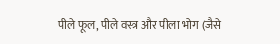पीले फूल, पीले वस्त्र और पीला भोग (जैसे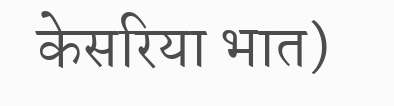केसरिया भात)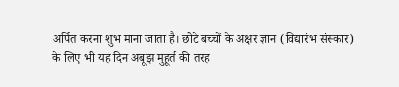अर्पित करना शुभ माना जाता है। छोटे बच्चों के अक्षर ज्ञान (विद्यारंभ संस्कार) के लिए भी यह दिन अबूझ मुहूर्त की तरह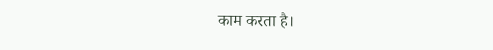काम करता है।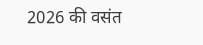2026 की वसंत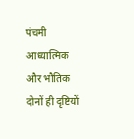पंचमी आध्यात्मिक और भौतिक दोनों ही दृष्टियों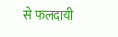से फलदायी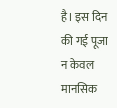है। इस दिन की गई पूजा न केवल मानसिक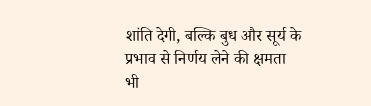शांति देगी, बल्कि बुध और सूर्य के प्रभाव से निर्णय लेने की क्षमता भी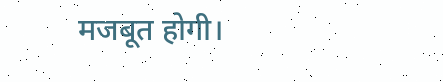मजबूत होगी।